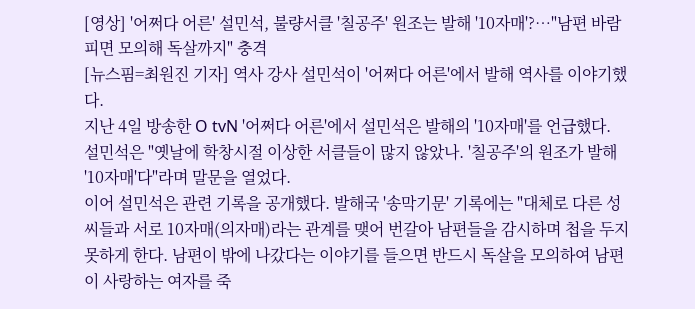[영상] '어쩌다 어른' 설민석, 불량서클 '칠공주' 원조는 발해 '10자매'?…"남편 바람 피면 모의해 독살까지" 충격
[뉴스핌=최원진 기자] 역사 강사 설민석이 '어쩌다 어른'에서 발해 역사를 이야기했다.
지난 4일 방송한 O tvN '어쩌다 어른'에서 설민석은 발해의 '10자매'를 언급했다.
설민석은 "옛날에 학창시절 이상한 서클들이 많지 않았나. '칠공주'의 원조가 발해 '10자매'다"라며 말문을 열었다.
이어 설민석은 관련 기록을 공개했다. 발해국 '송막기문' 기록에는 "대체로 다른 성씨들과 서로 10자매(의자매)라는 관계를 맺어 번갈아 남편들을 감시하며 첩을 두지 못하게 한다. 남편이 밖에 나갔다는 이야기를 들으면 반드시 독살을 모의하여 남편이 사랑하는 여자를 죽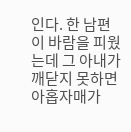인다. 한 남편이 바람을 피웠는데 그 아내가 깨닫지 못하면 아홉자매가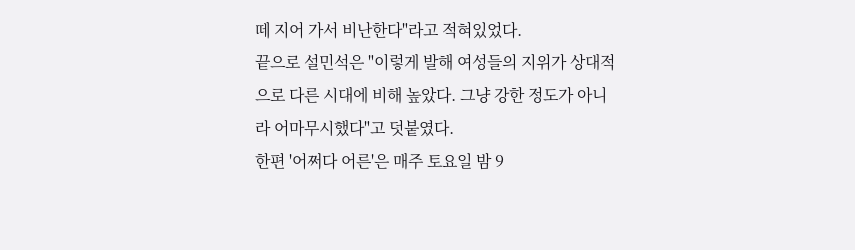떼 지어 가서 비난한다"라고 적혀있었다.
끝으로 설민석은 "이렇게 발해 여성들의 지위가 상대적으로 다른 시대에 비해 높았다. 그냥 강한 정도가 아니라 어마무시했다"고 덧붙였다.
한편 '어쩌다 어른'은 매주 토요일 밤 9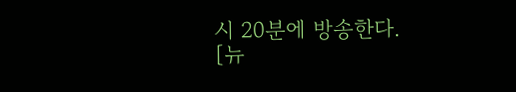시 20분에 방송한다.
[뉴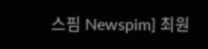스핌 Newspim] 최원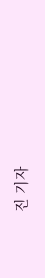진 기자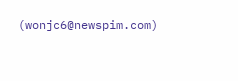(wonjc6@newspim.com)